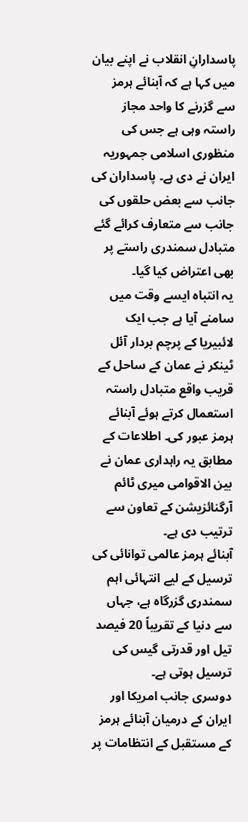پاسدارانِ انقلاب نے اپنے بیان میں کہا ہے کہ آبنائے ہرمز سے گزرنے کا واحد مجاز راستہ وہی ہے جس کی منظوری اسلامی جمہوریہ ایران نے دی ہے۔ پاسداران کی جانب سے بعض حلقوں کی جانب سے متعارف کرائے گئے متبادل سمندری راستے پر بھی اعتراض کیا گیا۔
یہ انتباہ ایسے وقت میں سامنے آیا ہے جب ایک لائبیریا کے پرچم بردار آئل ٹینکر نے عمان کے ساحل کے قریب واقع متبادل راستہ استعمال کرتے ہوئے آبنائے ہرمز عبور کی۔ اطلاعات کے مطابق یہ راہداری عمان نے بین الاقوامی میری ٹائم آرگنائزیشن کے تعاون سے ترتیب دی ہے۔
آبنائے ہرمز عالمی توانائی کی ترسیل کے لیے انتہائی اہم سمندری گزرگاہ ہے، جہاں سے دنیا کے تقریباً 20 فیصد تیل اور قدرتی گیس کی ترسیل ہوتی ہے۔
دوسری جانب امریکا اور ایران کے درمیان آبنائے ہرمز کے مستقبل کے انتظامات پر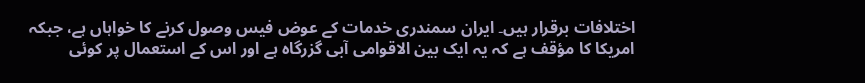اختلافات برقرار ہیں۔ ایران سمندری خدمات کے عوض فیس وصول کرنے کا خواہاں ہے، جبکہ امریکا کا مؤقف ہے کہ یہ ایک بین الاقوامی آبی گزرگاہ ہے اور اس کے استعمال پر کوئی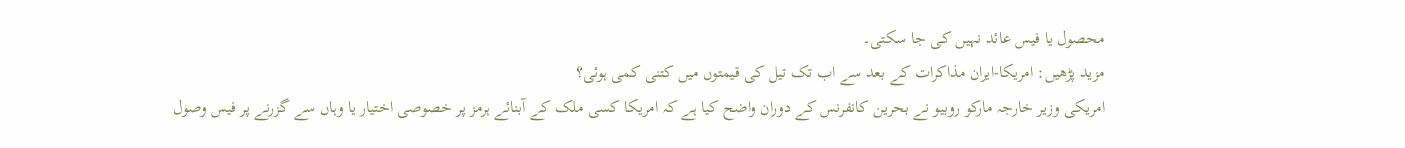محصول یا فیس عائد نہیں کی جا سکتی۔
مزید پڑھیں: امریکا-ایران مذاکرات کے بعد سے اب تک تیل کی قیمتوں میں کتنی کمی ہوئی؟
امریکی وزیر خارجہ مارکو روبیو نے بحرین کانفرنس کے دوران واضح کیا ہے کہ امریکا کسی ملک کے آبنائے ہرمز پر خصوصی اختیار یا وہاں سے گزرنے پر فیس وصول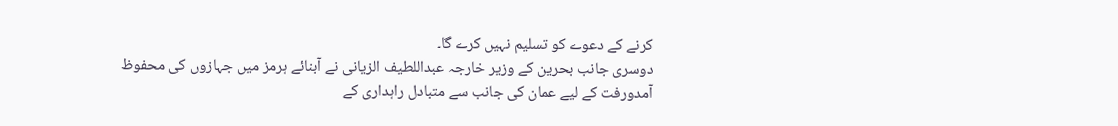کرنے کے دعوے کو تسلیم نہیں کرے گا۔
دوسری جانب بحرین کے وزیر خارجہ عبداللطیف الزیانی نے آبنائے ہرمز میں جہازوں کی محفوظ آمدورفت کے لیے عمان کی جانب سے متبادل راہداری کے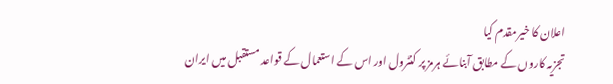اعلان کا خیرمقدم کیا
تجزیہ کاروں کے مطابق آبنائے ہرمز پر کنٹرول اور اس کے استعمال کے قواعد مستقبل میں ایران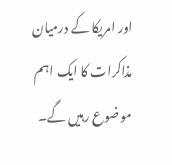اور امریکا کے درمیان مذاکرات کا ایک اہم موضوع رہیں گے۔